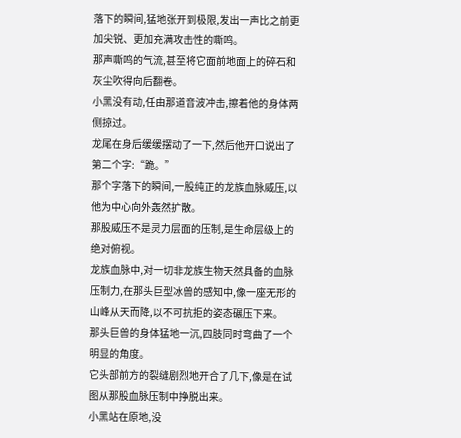落下的瞬间,猛地张开到极限,发出一声比之前更加尖锐、更加充满攻击性的嘶鸣。
那声嘶鸣的气流,甚至将它面前地面上的碎石和灰尘吹得向后翻卷。
小黑没有动,任由那道音波冲击,擦着他的身体两侧掠过。
龙尾在身后缓缓摆动了一下,然后他开口说出了第二个字:“跪。”
那个字落下的瞬间,一股纯正的龙族血脉威压,以他为中心向外轰然扩散。
那股威压不是灵力层面的压制,是生命层级上的绝对俯视。
龙族血脉中,对一切非龙族生物天然具备的血脉压制力,在那头巨型冰兽的感知中,像一座无形的山峰从天而降,以不可抗拒的姿态碾压下来。
那头巨兽的身体猛地一沉,四肢同时弯曲了一个明显的角度。
它头部前方的裂缝剧烈地开合了几下,像是在试图从那股血脉压制中挣脱出来。
小黑站在原地,没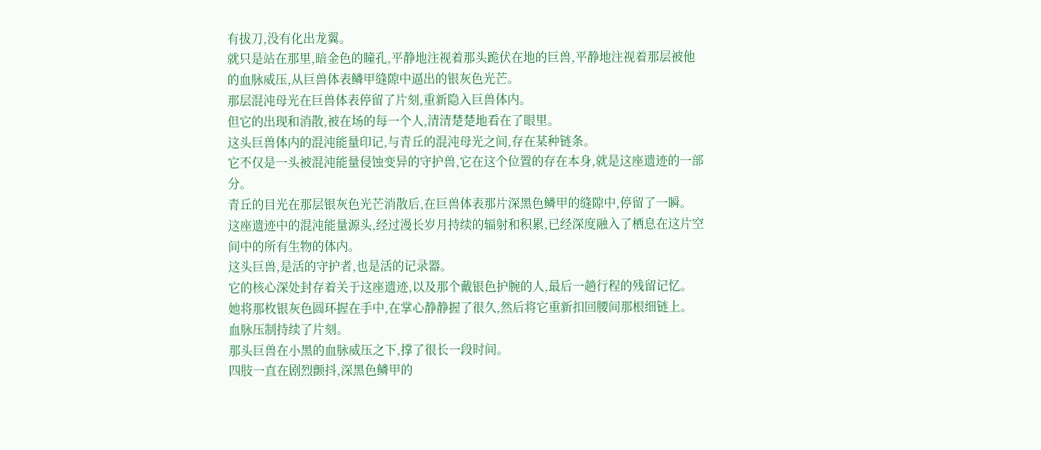有拔刀,没有化出龙翼。
就只是站在那里,暗金色的瞳孔,平静地注视着那头跪伏在地的巨兽,平静地注视着那层被他的血脉威压,从巨兽体表鳞甲缝隙中逼出的银灰色光芒。
那层混沌母光在巨兽体表停留了片刻,重新隐入巨兽体内。
但它的出现和消散,被在场的每一个人,清清楚楚地看在了眼里。
这头巨兽体内的混沌能量印记,与青丘的混沌母光之间,存在某种链条。
它不仅是一头被混沌能量侵蚀变异的守护兽,它在这个位置的存在本身,就是这座遗迹的一部分。
青丘的目光在那层银灰色光芒消散后,在巨兽体表那片深黑色鳞甲的缝隙中,停留了一瞬。
这座遗迹中的混沌能量源头,经过漫长岁月持续的辐射和积累,已经深度融入了栖息在这片空间中的所有生物的体内。
这头巨兽,是活的守护者,也是活的记录器。
它的核心深处封存着关于这座遗迹,以及那个戴银色护腕的人,最后一趟行程的残留记忆。
她将那枚银灰色圆环握在手中,在掌心静静握了很久,然后将它重新扣回腰间那根细链上。
血脉压制持续了片刻。
那头巨兽在小黑的血脉威压之下,撑了很长一段时间。
四肢一直在剧烈颤抖,深黑色鳞甲的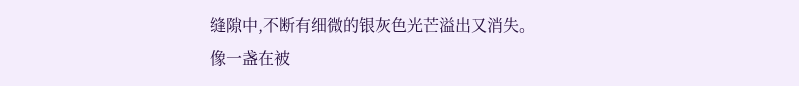缝隙中,不断有细微的银灰色光芒溢出又消失。
像一盏在被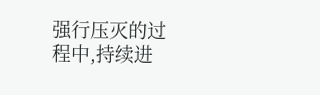强行压灭的过程中,持续进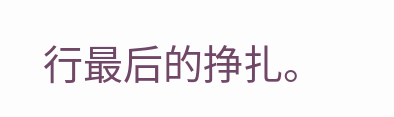行最后的挣扎。